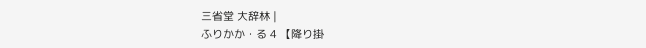三省堂 大辞林 |
ふりかか・る 4 【降り掛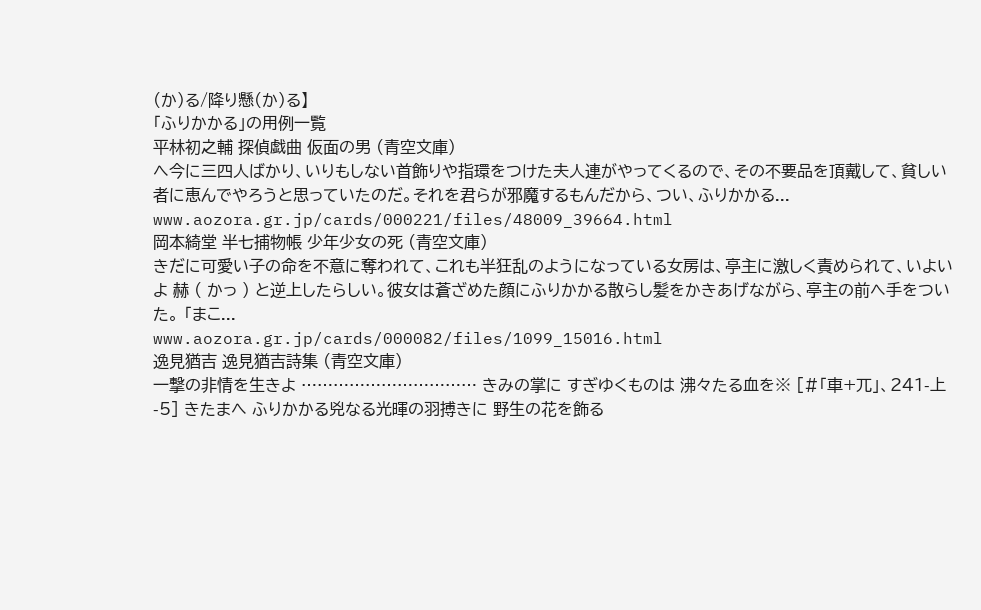(か)る/降り懸(か)る】
「ふりかかる」の用例一覧
平林初之輔 探偵戯曲 仮面の男 (青空文庫)
へ今に三四人ばかり、いりもしない首飾りや指環をつけた夫人連がやってくるので、その不要品を頂戴して、貧しい者に恵んでやろうと思っていたのだ。それを君らが邪魔するもんだから、つい、ふりかかる...
www.aozora.gr.jp/cards/000221/files/48009_39664.html
岡本綺堂 半七捕物帳 少年少女の死 (青空文庫)
きだに可愛い子の命を不意に奪われて、これも半狂乱のようになっている女房は、亭主に激しく責められて、いよいよ 赫 ( かっ ) と逆上したらしい。彼女は蒼ざめた顔にふりかかる散らし髪をかきあげながら、亭主の前へ手をついた。 「まこ...
www.aozora.gr.jp/cards/000082/files/1099_15016.html
逸見猶吉 逸見猶吉詩集 (青空文庫)
一撃の非情を生きよ …………………………… きみの掌に すぎゆくものは 沸々たる血を※ [#「車+兀」、241-上-5] きたまへ ふりかかる兇なる光暉の羽搏きに 野生の花を飾る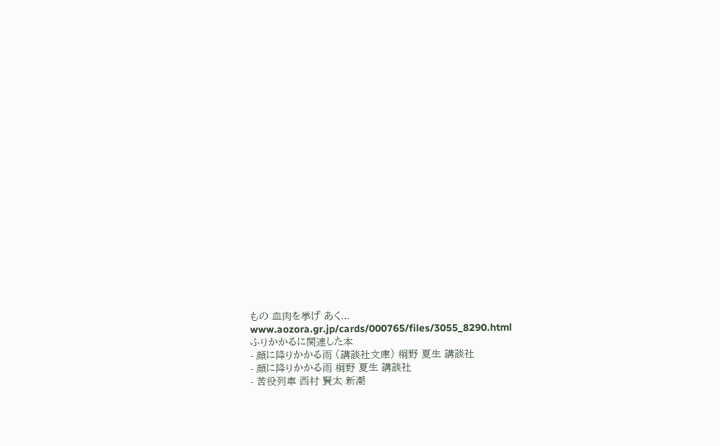もの 血肉を挙げ あく...
www.aozora.gr.jp/cards/000765/files/3055_8290.html
ふりかかるに関連した本
- 顔に降りかかる雨 (講談社文庫) 桐野 夏生 講談社
- 顔に降りかかる雨 桐野 夏生 講談社
- 苦役列車 西村 賢太 新潮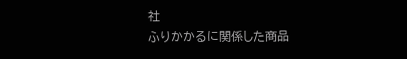社
ふりかかるに関係した商品